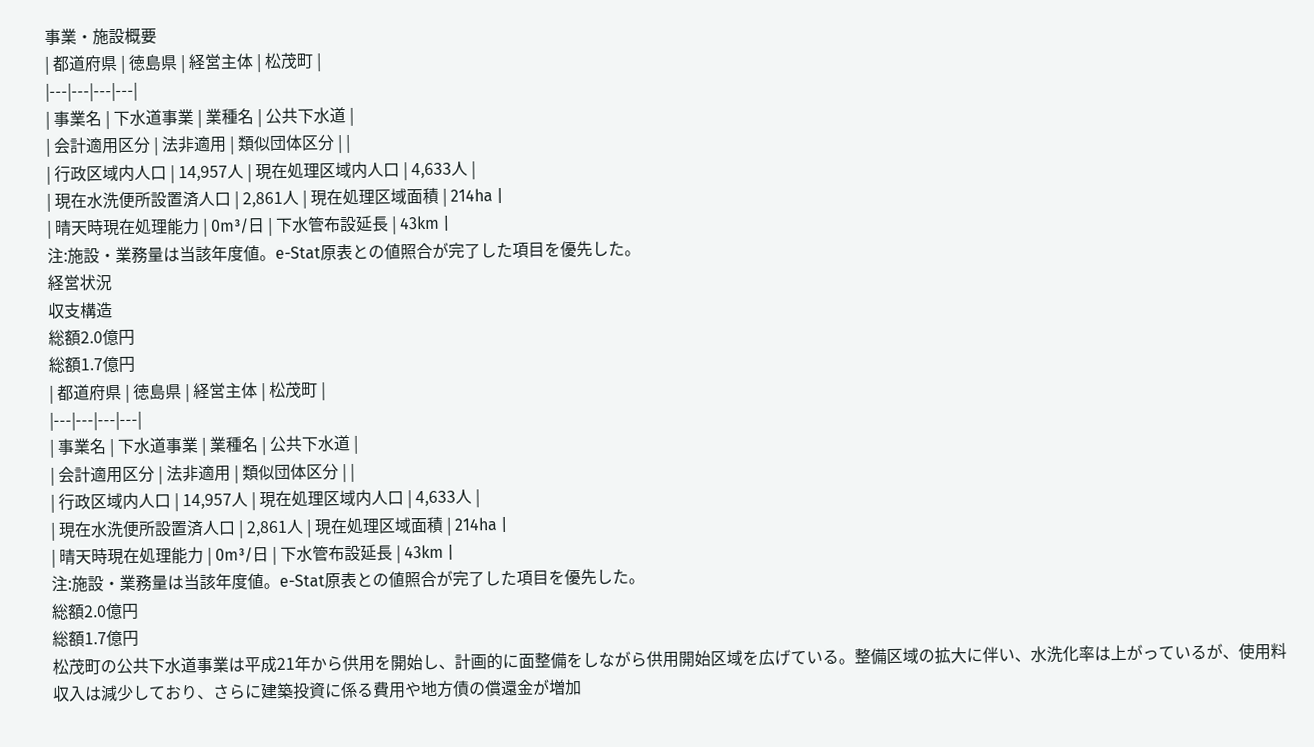事業・施設概要
| 都道府県 | 徳島県 | 経営主体 | 松茂町 |
|---|---|---|---|
| 事業名 | 下水道事業 | 業種名 | 公共下水道 |
| 会計適用区分 | 法非適用 | 類似団体区分 | |
| 行政区域内人口 | 14,957人 | 現在処理区域内人口 | 4,633人 |
| 現在水洗便所設置済人口 | 2,861人 | 現在処理区域面積 | 214ha |
| 晴天時現在処理能力 | 0m³/日 | 下水管布設延長 | 43km |
注:施設・業務量は当該年度値。e-Stat原表との値照合が完了した項目を優先した。
経営状況
収支構造
総額2.0億円
総額1.7億円
| 都道府県 | 徳島県 | 経営主体 | 松茂町 |
|---|---|---|---|
| 事業名 | 下水道事業 | 業種名 | 公共下水道 |
| 会計適用区分 | 法非適用 | 類似団体区分 | |
| 行政区域内人口 | 14,957人 | 現在処理区域内人口 | 4,633人 |
| 現在水洗便所設置済人口 | 2,861人 | 現在処理区域面積 | 214ha |
| 晴天時現在処理能力 | 0m³/日 | 下水管布設延長 | 43km |
注:施設・業務量は当該年度値。e-Stat原表との値照合が完了した項目を優先した。
総額2.0億円
総額1.7億円
松茂町の公共下水道事業は平成21年から供用を開始し、計画的に面整備をしながら供用開始区域を広げている。整備区域の拡大に伴い、水洗化率は上がっているが、使用料収入は減少しており、さらに建築投資に係る費用や地方債の償還金が増加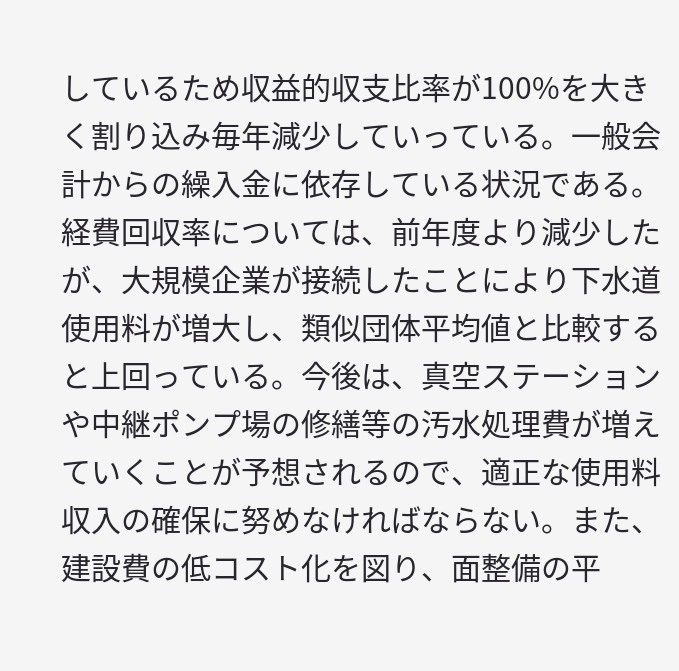しているため収益的収支比率が100%を大きく割り込み毎年減少していっている。一般会計からの繰入金に依存している状況である。経費回収率については、前年度より減少したが、大規模企業が接続したことにより下水道使用料が増大し、類似団体平均値と比較すると上回っている。今後は、真空ステーションや中継ポンプ場の修繕等の汚水処理費が増えていくことが予想されるので、適正な使用料収入の確保に努めなければならない。また、建設費の低コスト化を図り、面整備の平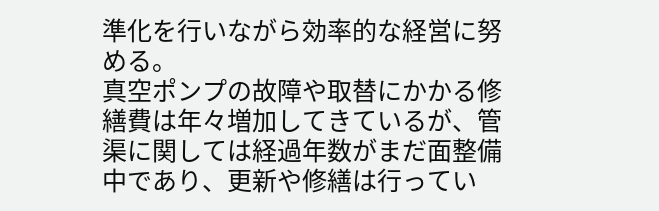準化を行いながら効率的な経営に努める。
真空ポンプの故障や取替にかかる修繕費は年々増加してきているが、管渠に関しては経過年数がまだ面整備中であり、更新や修繕は行ってい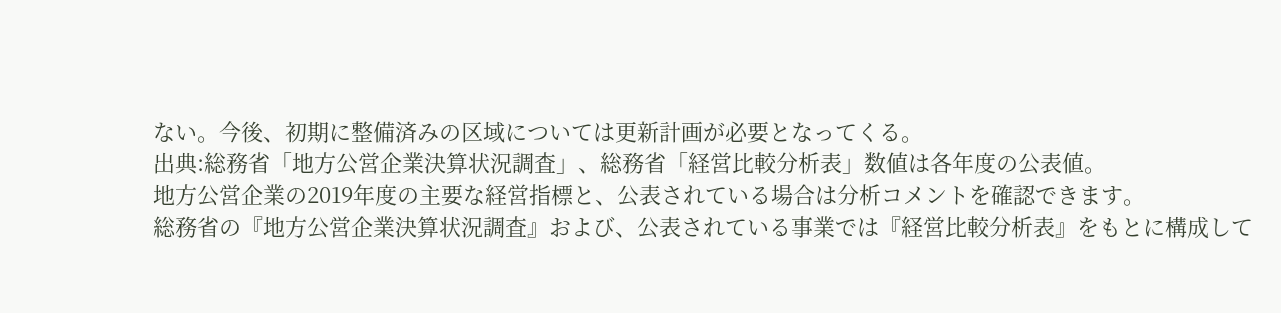ない。今後、初期に整備済みの区域については更新計画が必要となってくる。
出典:総務省「地方公営企業決算状況調査」、総務省「経営比較分析表」数値は各年度の公表値。
地方公営企業の2019年度の主要な経営指標と、公表されている場合は分析コメントを確認できます。
総務省の『地方公営企業決算状況調査』および、公表されている事業では『経営比較分析表』をもとに構成して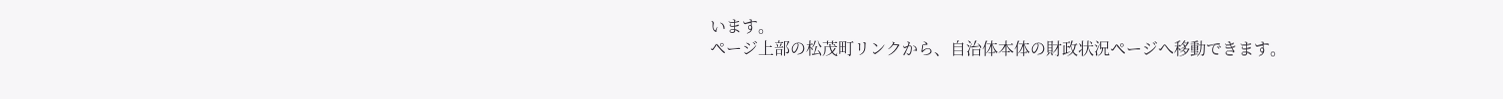います。
ページ上部の松茂町リンクから、自治体本体の財政状況ページへ移動できます。